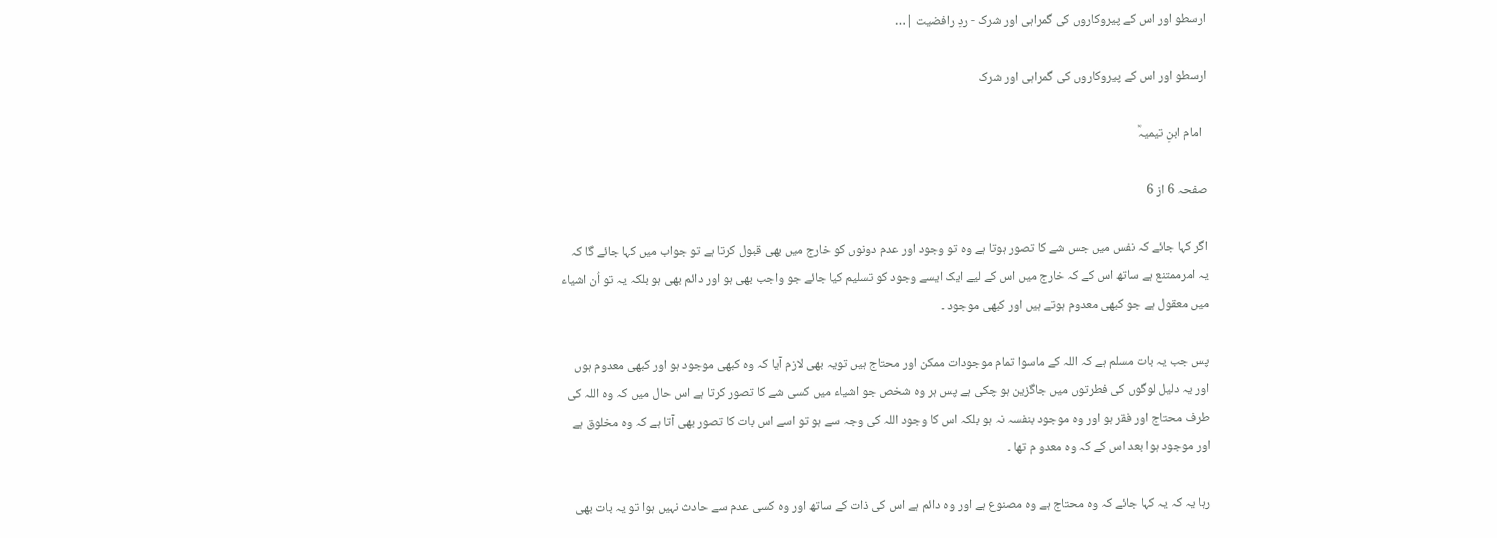ارسطو اور اس کے پیروکاروں کی گمراہی اور شرک - ردِ رافضیت |…

ارسطو اور اس کے پیروکاروں کی گمراہی اور شرک

  امام ابنِ تیمیہؒ

صفحہ 6 از 6

اگر کہا جائے کہ نفس میں جس شے کا تصور ہوتا ہے وہ تو وجود اور عدم دونوں کو خارج میں بھی قبول کرتا ہے تو جواب میں کہا جائے گا کہ یہ امرممتنع ہے ساتھ اس کے کہ خارج میں اس کے لیے ایک ایسے وجود کو تسلیم کیا جائے جو واجب بھی ہو اور دائم بھی ہو بلکہ یہ تو اُن اشیاء میں معقول ہے جو کبھی معدوم ہوتے ہیں اور کبھی موجود ۔

پس جب یہ بات مسلم ہے کہ اللہ کے ماسوا تمام موجودات ممکن اور محتاج ہیں تویہ بھی لازم آیا کہ وہ کبھی موجود ہو اور کبھی معدوم ہوں اور یہ دلیل لوگوں کی فطرتوں میں جاگزین ہو چکی ہے پس ہر وہ شخص جو اشیاء میں کسی شے کا تصور کرتا ہے اس حال میں کہ وہ اللہ کی طرف محتاج اور فقر ہو اور وہ موجود بنفسہ نہ ہو بلکہ اس کا وجود اللہ کی وجہ سے ہو تو اسے اس بات کا تصور بھی آتا ہے کہ وہ مخلوق ہے اور موجود ہوا بعد اس کے کہ وہ معدو م تھا ۔

رہا یہ کہ یہ کہا جائے کہ وہ محتاج ہے وہ مصنوع ہے اور وہ دائم ہے اس کی ذات کے ساتھ اور وہ کسی عدم سے حادث نہیں ہوا تو یہ بات بھی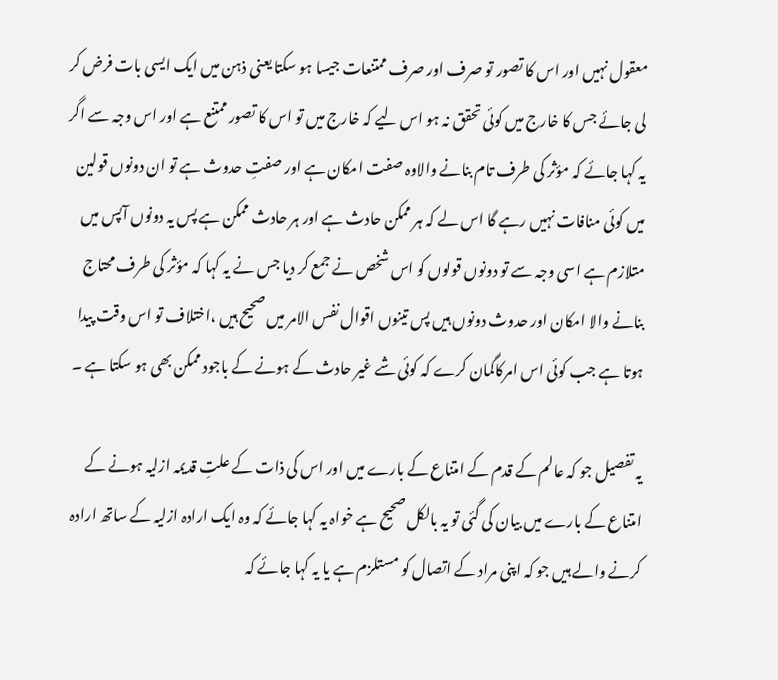معقول نہیں اور اس کا تصور تو صرف اور صرف ممتنعات جیسا ہو سکتا یعنی ذہن میں ایک ایسی بات فرض کر لی جائے جس کا خارج میں کوئی تحقق نہ ہو اس لیے کہ خارج میں تو اس کا تصور ممتنع ہے اور اس وجہ سے اگر یہ کہا جائے کہ مؤثر کی طرف تام بنانے والاوہ صفت امکان ہے اور صفتِ حدوث ہے تو ان دونوں قولین میں کوئی منافات نہیں رہے گا اس لے کہ ہر ممکن حادث ہے اور ہر حادث ممکن ہے پس یہ دونوں آپس میں متلازم ہے اسی وجہ سے تو دونوں قولوں کو اس شخص نے جمع کر دیا جس نے یہ کہا کہ مؤثر کی طرف محتاج بنانے والا امکان اور حدوث دونوں ہیں پس تینوں اقوال نفس الامر میں صحیح ہیں ،اختلاف تو اس وقت پیدا ہوتا ہے جب کوئی اس امرکاگمان کرے کہ کوئی شے غیر حادث کے ہونے کے باجود ممکن بھی ہو سکتا ہے ۔

یہ تفصیل جو کہ عالم کے قدم کے امتناع کے بارے میں اور اس کی ذات کے علتِ قدیمہ ازلیہ ہونے کے امتناع کے بارے میں بیان کی گئی تو یہ بالکل صحیح ہے خواہ یہ کہا جائے کہ وہ ایک ارادہ ازلیہ کے ساتھ ارادہ کرنے والے ہیں جو کہ اپنی مراد کے اتصال کو مستلزم ہے یا یہ کہا جائے کہ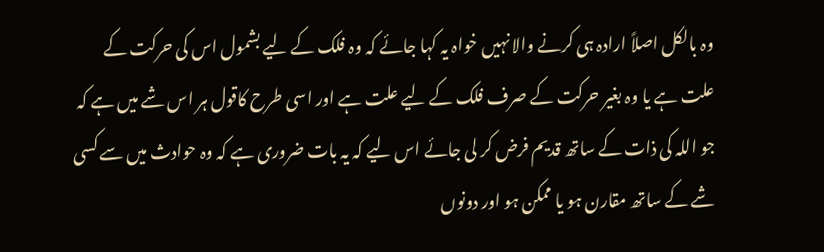وہ بالکل اصلاً ارادہ ہی کرنے والا نہیں خواہ یہ کہا جائے کہ وہ فلک کے لیے بشمول اس کی حرکت کے علت ہے یا وہ بغیر حرکت کے صرف فلک کے لیے علت ہے اور اسی طرح کاقول ہر اس شے میں ہے کہ جو اللہ کی ذات کے ساتھ قدیم فرض کر لی جائے اس لیے کہ یہ بات ضروری ہے کہ وہ حوادث میں سے کسی شے کے ساتھ مقارن ہو یا ممکن ہو اور دونوں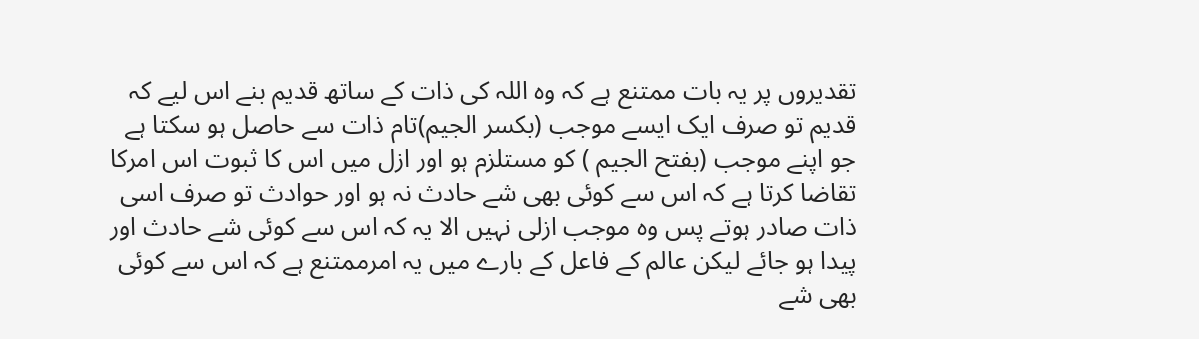تقدیروں پر یہ بات ممتنع ہے کہ وہ اللہ کی ذات کے ساتھ قدیم بنے اس لیے کہ قدیم تو صرف ایک ایسے موجب (بکسر الجیم)تام ذات سے حاصل ہو سکتا ہے جو اپنے موجب (بفتح الجیم ) کو مستلزم ہو اور ازل میں اس کا ثبوت اس امرکا تقاضا کرتا ہے کہ اس سے کوئی بھی شے حادث نہ ہو اور حوادث تو صرف اسی ذات صادر ہوتے پس وہ موجب ازلی نہیں الا یہ کہ اس سے کوئی شے حادث اور پیدا ہو جائے لیکن عالم کے فاعل کے بارے میں یہ امرممتنع ہے کہ اس سے کوئی بھی شے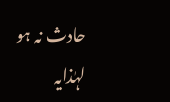حادث نہ ہو لہٰذایہ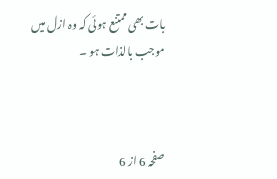بات بھی ممتنع ہوئی کہ وہ ازل میں موجب بالذات ہو ۔



صفحہ 6 از 6